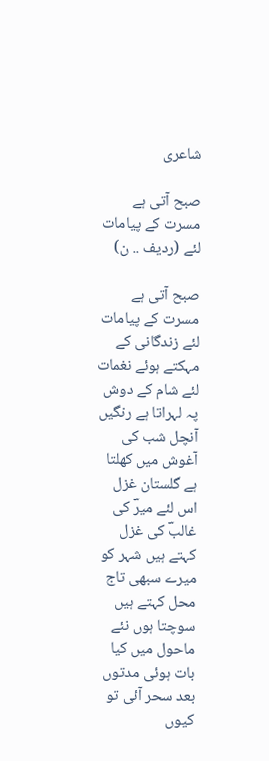شاعری

صبح آتی ہے مسرت کے پیامات لئے (ردیف .. ن)

صبح آتی ہے مسرت کے پیامات لئے زندگانی کے مہکتے ہوئے نغمات لئے شام کے دوش پہ لہراتا ہے رنگیں آنچل شب کی آغوش میں کھلتا ہے گلستان‌ غزل اس لئے میرؔ کی غالبؔ کی غزل کہتے ہیں شہر کو میرے سبھی تاج محل کہتے ہیں سوچتا ہوں نئے ماحول میں کیا بات ہوئی مدتوں بعد سحر آئی تو کیوں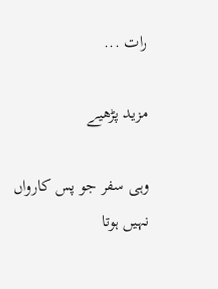رات ...

مزید پڑھیے

وہی سفر جو پس کارواں نہیں ہوتا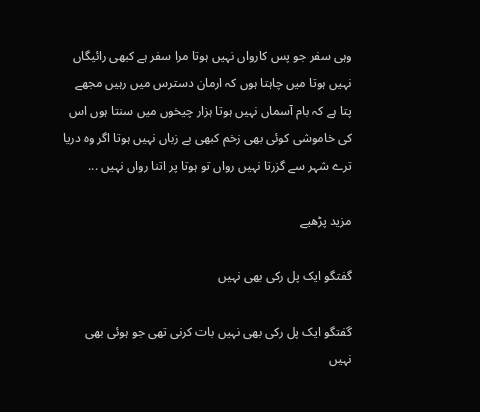وہی سفر جو پس کارواں نہیں ہوتا مرا سفر ہے کبھی رائیگاں نہیں ہوتا میں چاہتا ہوں کہ ارمان دسترس میں رہیں مجھے پتا ہے کہ بام آسماں نہیں ہوتا ہزار چیخوں میں سنتا ہوں اس کی خاموشی کوئی بھی زخم کبھی بے زباں نہیں ہوتا اگر وہ دریا ترے شہر سے گزرتا نہیں رواں تو ہوتا پر اتنا رواں نہیں ...

مزید پڑھیے

گفتگو ایک پل رکی بھی نہیں

گفتگو ایک پل رکی بھی نہیں بات کرنی تھی جو ہوئی بھی نہیں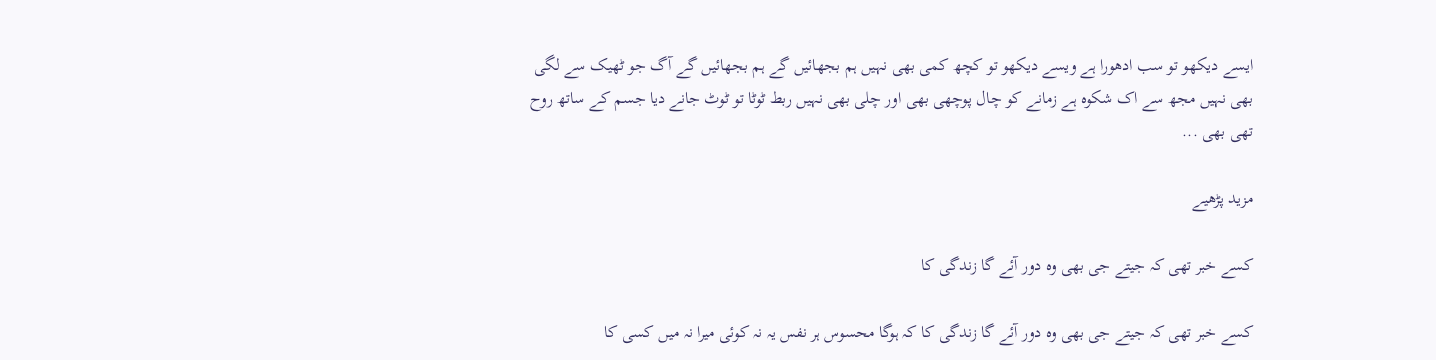ایسے دیکھو تو سب ادھورا ہے ویسے دیکھو تو کچھ کمی بھی نہیں ہم بجھائیں گے ہم بجھائیں گے آگ جو ٹھیک سے لگی بھی نہیں مجھ سے اک شکوہ ہے زمانے کو چال پوچھی بھی اور چلی بھی نہیں ربط ٹوٹا تو ٹوٹ جانے دیا جسم کے ساتھ روح تھی بھی ...

مزید پڑھیے

کسے خبر تھی کہ جیتے جی بھی وہ دور آئے گا زندگی کا

کسے خبر تھی کہ جیتے جی بھی وہ دور آئے گا زندگی کا کہ ہوگا محسوس ہر نفس یہ نہ کوئی میرا نہ میں کسی کا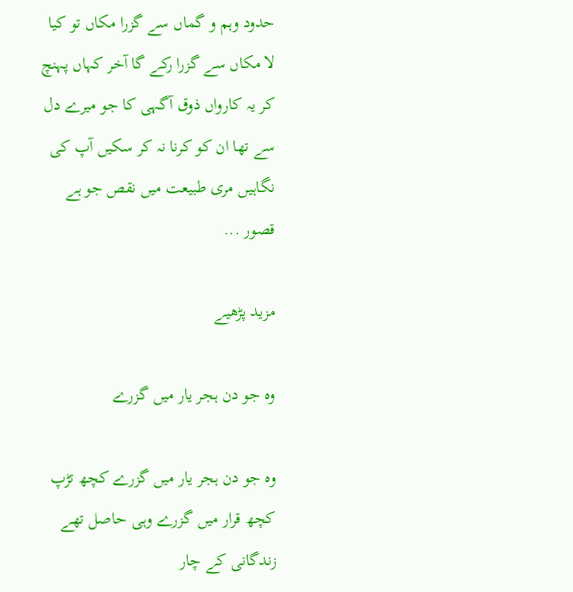حدود وہم و گماں سے گزرا مکاں تو کیا لا مکاں سے گزرا رکے گا آخر کہاں پہنچ کر یہ کارواں ذوق آگہی کا جو میرے دل سے تھا ان کو کرنا نہ کر سکیں آپ کی نگاہیں مری طبیعت میں نقص جو ہے قصور ...

مزید پڑھیے

وہ جو دن ہجر یار میں گزرے

وہ جو دن ہجر یار میں گزرے کچھ تڑپ کچھ قرار میں گزرے وہی حاصل تھے زندگانی کے چار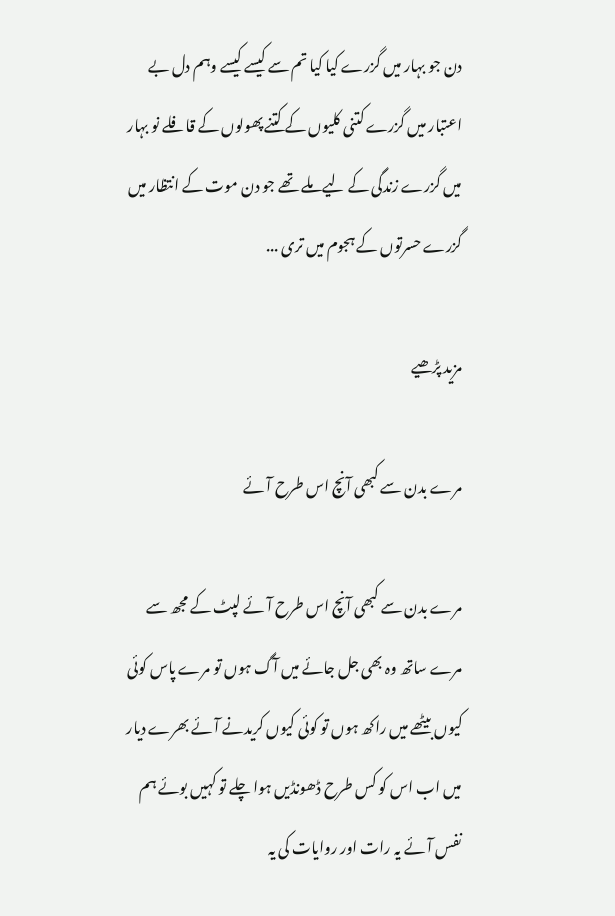دن جو بہار میں گزرے کیا کیا تم سے کیسے کیسے وہم دل بے اعتبار میں گزرے کتنی کلیوں کے کتنے پھولوں کے قافلے نو بہار میں گزرے زندگی کے لیے ملے تھے جو دن موت کے انتظار میں گزرے حسرتوں کے ہجوم میں تری ...

مزید پڑھیے

مرے بدن سے کبھی آنچ اس طرح آئے

مرے بدن سے کبھی آنچ اس طرح آئے لپٹ کے مجھ سے مرے ساتھ وہ بھی جل جائے میں آگ ہوں تو مرے پاس کوئی کیوں بیٹھے میں راکھ ہوں تو کوئی کیوں کریدنے آئے بھرے دیار میں اب اس کو کس طرح ڈھونڈیں ہوا چلے تو کہیں بوئے ہم نفس آئے یہ رات اور روایات کی یہ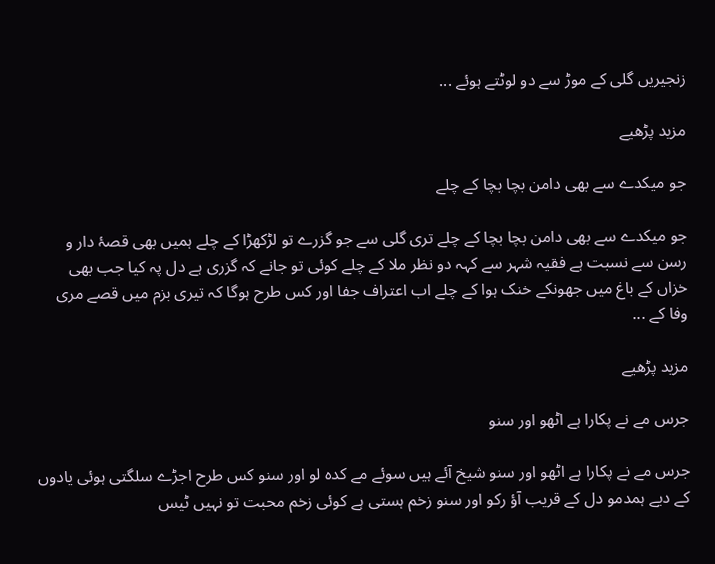زنجیریں گلی کے موڑ سے دو لوٹتے ہوئے ...

مزید پڑھیے

جو میکدے سے بھی دامن بچا بچا کے چلے

جو میکدے سے بھی دامن بچا بچا کے چلے تری گلی سے جو گزرے تو لڑکھڑا کے چلے ہمیں بھی قصۂ دار و رسن سے نسبت ہے فقیہ شہر سے کہہ دو نظر ملا کے چلے کوئی تو جانے کہ گزری ہے دل پہ کیا جب بھی خزاں کے باغ میں جھونکے خنک ہوا کے چلے اب اعتراف جفا اور کس طرح ہوگا کہ تیری بزم میں قصے مری وفا کے ...

مزید پڑھیے

جرس مے نے پکارا ہے اٹھو اور سنو

جرس مے نے پکارا ہے اٹھو اور سنو شیخ آئے ہیں سوئے مے کدہ لو اور سنو کس طرح اجڑے سلگتی ہوئی یادوں کے دیے ہمدمو دل کے قریب آؤ رکو اور سنو زخم ہستی ہے کوئی زخم محبت تو نہیں ٹیس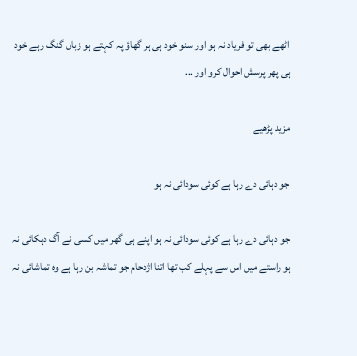اٹھے بھی تو فریاد نہ ہو اور سنو خود ہی ہر گھاؤ پہ کہتے ہو زباں گنگ رہے خود ہی پھر پرسش احوال کرو اور ...

مزید پڑھیے

جو دہائی دے رہا ہے کوئی سودائی نہ ہو

جو دہائی دے رہا ہے کوئی سودائی نہ ہو اپنے ہی گھر میں کسی نے آگ دہکائی نہ ہو راستے میں اس سے پہلے کب تھا اتنا اژدحام جو تماشہ بن رہا ہے وہ تماشائی نہ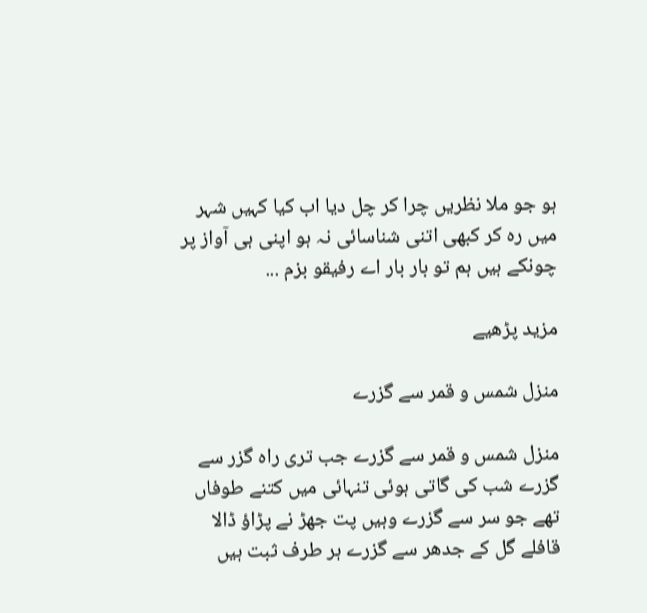ہو جو ملا نظریں چرا کر چل دیا اب کیا کہیں شہر میں رہ کر کبھی اتنی شناسائی نہ ہو اپنی ہی آواز پر چونکے ہیں ہم تو بار بار اے رفیقو بزم ...

مزید پڑھیے

منزل‌ شمس و قمر سے گزرے

منزل‌ شمس و قمر سے گزرے جب تری راہ گزر سے گزرے شب کی گاتی ہوئی تنہائی میں کتنے طوفاں تھے جو سر سے گزرے وہیں پت جھڑ نے پڑاؤ ڈالا قافلے گل کے جدھر سے گزرے ہر طرف ثبت ہیں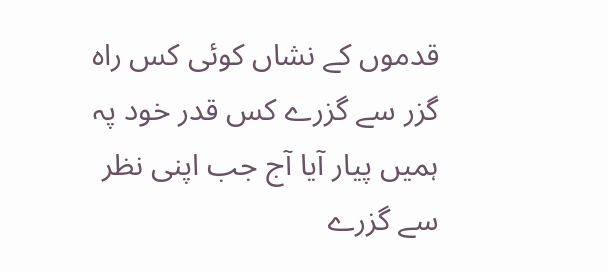قدموں کے نشاں کوئی کس راہ گزر سے گزرے کس قدر خود پہ ہمیں پیار آیا آج جب اپنی نظر سے گزرے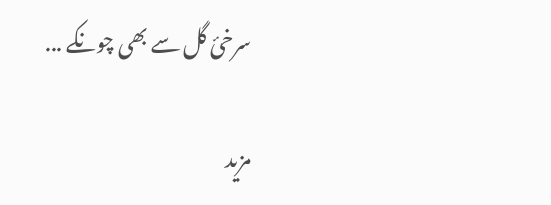سرخیٔ گل سے بھی چونکے ...

مزید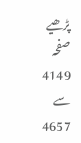پڑھیے
صفحہ 4149 سے 4657